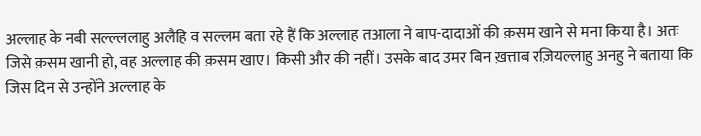अल्लाह के नबी सल्ल्ललाहु अलैहि व सल्लम बता रहे हैं कि अल्लाह तआला ने बाप-दादाओं की क़सम खाने से मना किया है। अतः जिसे क़सम खानी हो, वह अल्लाह की क़सम खाए। किसी और की नहीं। उसके बाद उमर बिन ख़त्ताब रज़ियल्लाहु अनहु ने बताया कि जिस दिन से उन्होंने अल्लाह के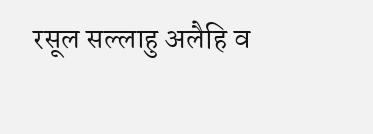रसूल सल्लाहु अलैहि व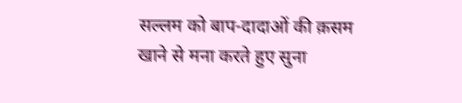सल्लम को बाप-दादाओं की क़सम खाने से मना करते हुए सुना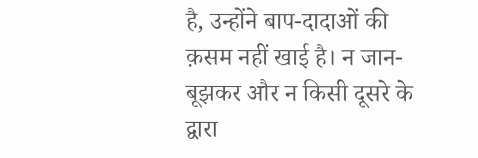है, उन्होंने बाप-दादाओं की क़सम नहीं खाई है। न जान-बूझकर और न किसी दूसरे के द्वारा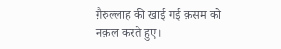ग़ैरुल्लाह की खाई गई क़सम को नक़ल करते हुए।